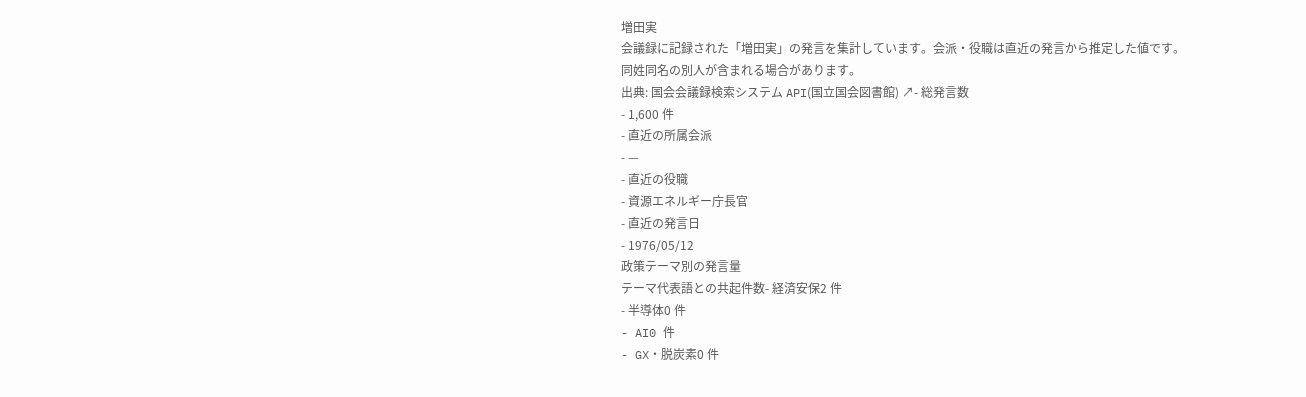増田実
会議録に記録された「増田実」の発言を集計しています。会派・役職は直近の発言から推定した値です。同姓同名の別人が含まれる場合があります。
出典: 国会会議録検索システム API(国立国会図書館) ↗- 総発言数
- 1,600 件
- 直近の所属会派
- —
- 直近の役職
- 資源エネルギー庁長官
- 直近の発言日
- 1976/05/12
政策テーマ別の発言量
テーマ代表語との共起件数- 経済安保2 件
- 半導体0 件
- AI0 件
- GX・脱炭素0 件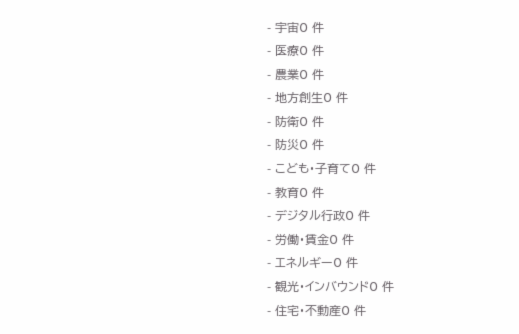- 宇宙0 件
- 医療0 件
- 農業0 件
- 地方創生0 件
- 防衛0 件
- 防災0 件
- こども・子育て0 件
- 教育0 件
- デジタル行政0 件
- 労働・賃金0 件
- エネルギー0 件
- 観光・インバウンド0 件
- 住宅・不動産0 件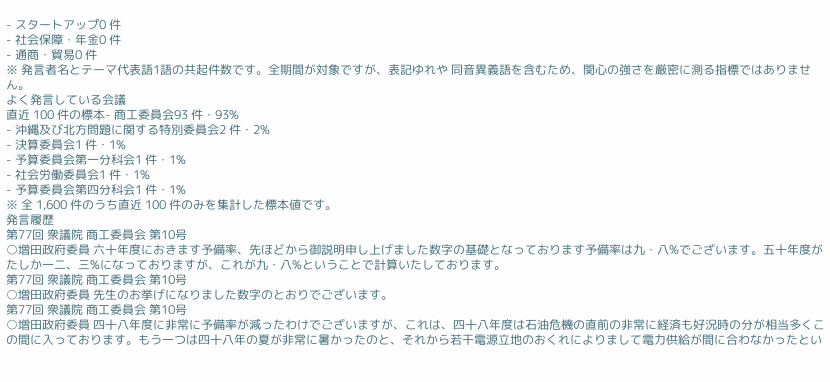- スタートアップ0 件
- 社会保障・年金0 件
- 通商・貿易0 件
※ 発言者名とテーマ代表語1語の共起件数です。全期間が対象ですが、表記ゆれや 同音異義語を含むため、関心の強さを厳密に測る指標ではありません。
よく発言している会議
直近 100 件の標本- 商工委員会93 件・93%
- 沖縄及び北方問題に関する特別委員会2 件・2%
- 決算委員会1 件・1%
- 予算委員会第一分科会1 件・1%
- 社会労働委員会1 件・1%
- 予算委員会第四分科会1 件・1%
※ 全 1,600 件のうち直近 100 件のみを集計した標本値です。
発言履歴
第77回 衆議院 商工委員会 第10号
○増田政府委員 六十年度におきます予備率、先ほどから御説明申し上げました数字の基礎となっております予備率は九・八%でございます。五十年度がたしか一二、三%になっておりますが、これが九・八%ということで計算いたしております。
第77回 衆議院 商工委員会 第10号
○増田政府委員 先生のお挙げになりました数字のとおりでございます。
第77回 衆議院 商工委員会 第10号
○増田政府委員 四十八年度に非常に予備率が減ったわけでございますが、これは、四十八年度は石油危機の直前の非常に経済も好況時の分が相当多くこの間に入っております。もう一つは四十八年の夏が非常に暑かったのと、それから若干電源立地のおくれによりまして電力供給が間に合わなかったとい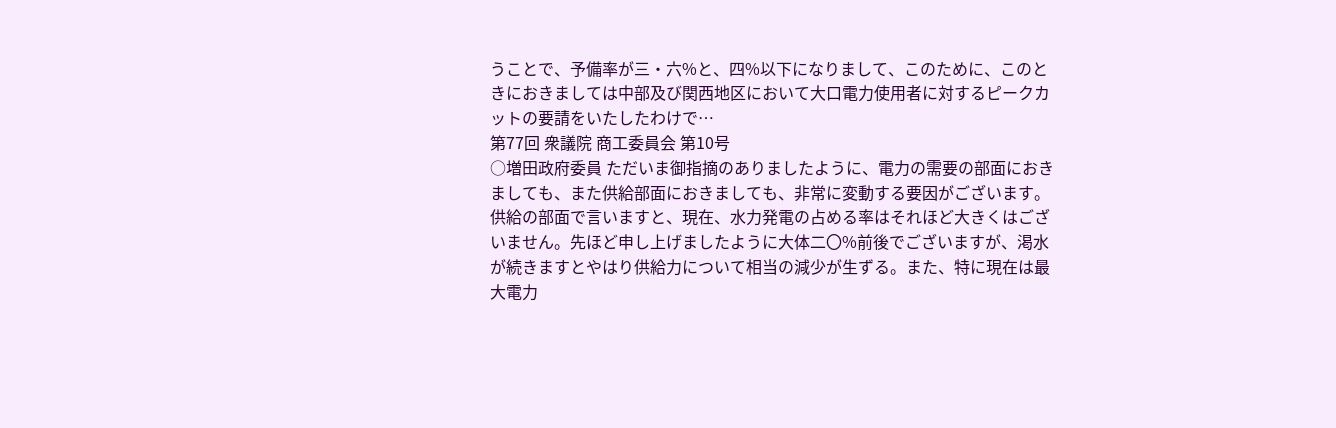うことで、予備率が三・六%と、四%以下になりまして、このために、このときにおきましては中部及び関西地区において大口電力使用者に対するピークカットの要請をいたしたわけで…
第77回 衆議院 商工委員会 第10号
○増田政府委員 ただいま御指摘のありましたように、電力の需要の部面におきましても、また供給部面におきましても、非常に変動する要因がございます。 供給の部面で言いますと、現在、水力発電の占める率はそれほど大きくはございません。先ほど申し上げましたように大体二〇%前後でございますが、渇水が続きますとやはり供給力について相当の減少が生ずる。また、特に現在は最大電力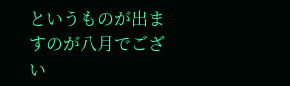というものが出ますのが八月でござい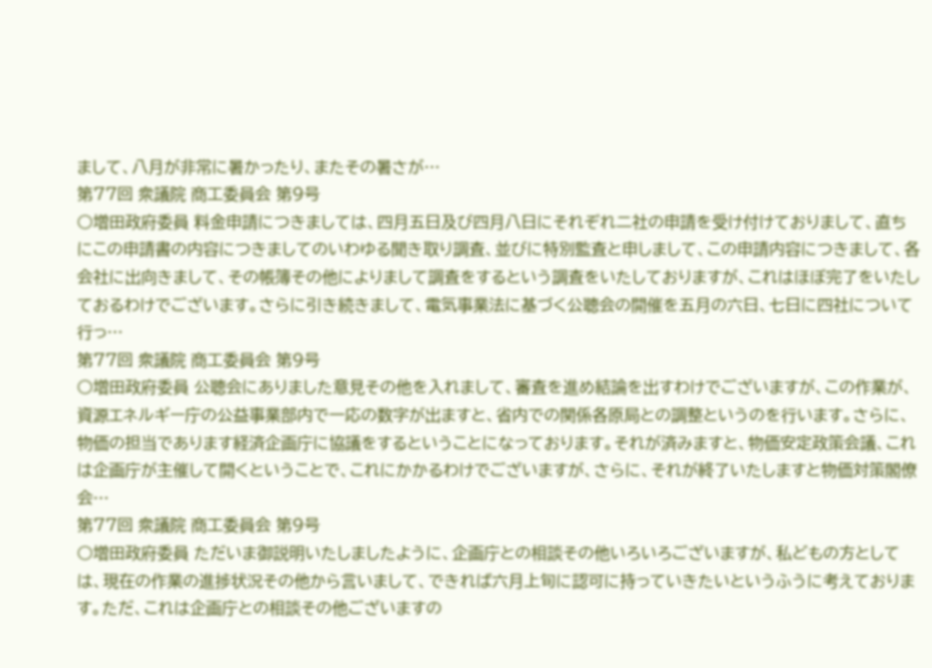まして、八月が非常に暑かったり、またその暑さが…
第77回 衆議院 商工委員会 第9号
○増田政府委員 料金申請につきましては、四月五日及び四月八日にそれぞれ二社の申請を受け付けておりまして、直ちにこの申請書の内容につきましてのいわゆる聞き取り調査、並びに特別監査と申しまして、この申請内容につきまして、各会社に出向きまして、その帳簿その他によりまして調査をするという調査をいたしておりますが、これはほぼ完了をいたしておるわけでございます。さらに引き続きまして、電気事業法に基づく公聴会の開催を五月の六日、七日に四社について行っ…
第77回 衆議院 商工委員会 第9号
○増田政府委員 公聴会にありました意見その他を入れまして、審査を進め結論を出すわけでございますが、この作業が、資源エネルギー庁の公益事業部内で一応の数字が出ますと、省内での関係各原局との調整というのを行います。さらに、物価の担当であります経済企画庁に協議をするということになっております。それが済みますと、物価安定政策会議、これは企画庁が主催して開くということで、これにかかるわけでございますが、さらに、それが終了いたしますと物価対策閣僚会…
第77回 衆議院 商工委員会 第9号
○増田政府委員 ただいま御説明いたしましたように、企画庁との相談その他いろいろございますが、私どもの方としては、現在の作業の進捗状況その他から言いまして、できれば六月上旬に認可に持っていきたいというふうに考えております。ただ、これは企画庁との相談その他ございますの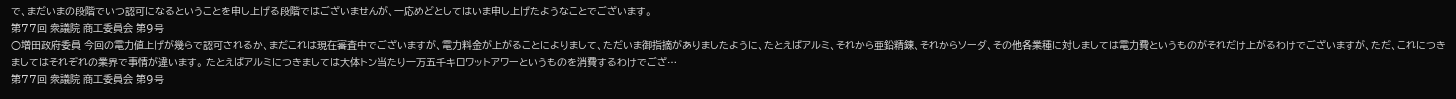で、まだいまの段階でいつ認可になるということを申し上げる段階ではございませんが、一応めどとしてはいま申し上げたようなことでございます。
第77回 衆議院 商工委員会 第9号
○増田政府委員 今回の電力値上げが幾らで認可されるか、まだこれは現在審査中でございますが、電力料金が上がることによりまして、ただいま御指摘がありましたように、たとえばアルミ、それから亜鉛精錬、それからソーダ、その他各業種に対しましては電力費というものがそれだけ上がるわけでございますが、ただ、これにつきましてはそれぞれの業界で事情が違います。 たとえばアルミにつきましては大体トン当たり一万五千キロワットアワーというものを消費するわけでござ…
第77回 衆議院 商工委員会 第9号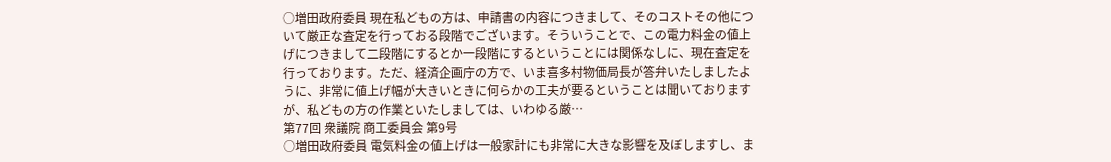○増田政府委員 現在私どもの方は、申請書の内容につきまして、そのコストその他について厳正な査定を行っておる段階でございます。そういうことで、この電力料金の値上げにつきまして二段階にするとか一段階にするということには関係なしに、現在査定を行っております。ただ、経済企画庁の方で、いま喜多村物価局長が答弁いたしましたように、非常に値上げ幅が大きいときに何らかの工夫が要るということは聞いておりますが、私どもの方の作業といたしましては、いわゆる厳…
第77回 衆議院 商工委員会 第9号
○増田政府委員 電気料金の値上げは一般家計にも非常に大きな影響を及ぼしますし、ま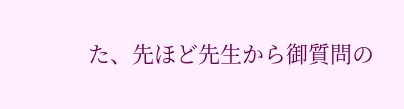た、先ほど先生から御質問の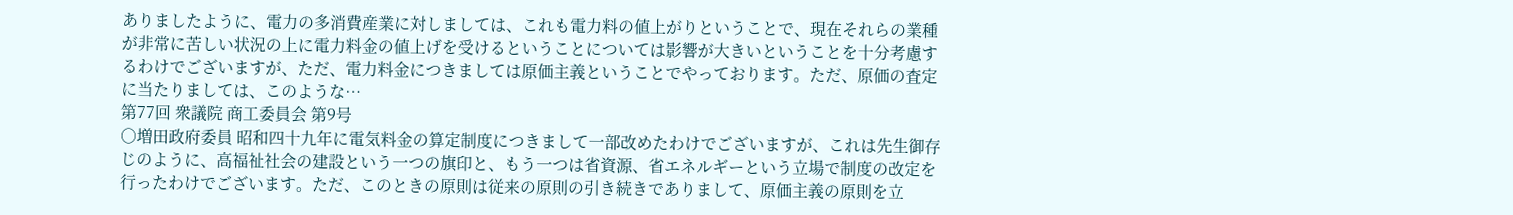ありましたように、電力の多消費産業に対しましては、これも電力料の値上がりということで、現在それらの業種が非常に苦しい状況の上に電力料金の値上げを受けるということについては影響が大きいということを十分考慮するわけでございますが、ただ、電力料金につきましては原価主義ということでやっております。ただ、原価の査定に当たりましては、このような…
第77回 衆議院 商工委員会 第9号
○増田政府委員 昭和四十九年に電気料金の算定制度につきまして一部改めたわけでございますが、これは先生御存じのように、高福祉社会の建設という一つの旗印と、もう一つは省資源、省エネルギーという立場で制度の改定を行ったわけでございます。ただ、このときの原則は従来の原則の引き続きでありまして、原価主義の原則を立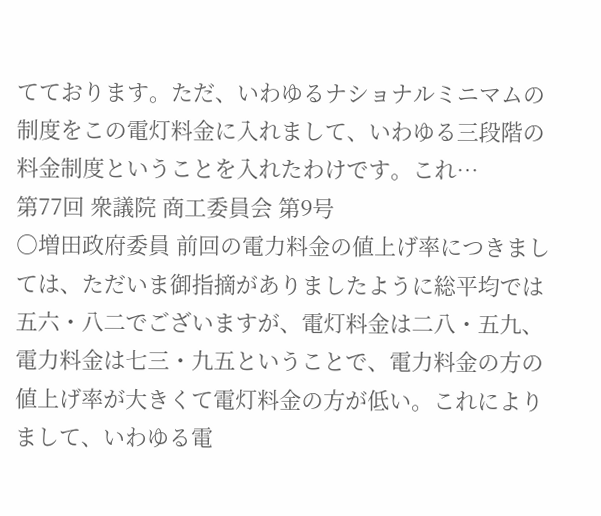てております。ただ、いわゆるナショナルミニマムの制度をこの電灯料金に入れまして、いわゆる三段階の料金制度ということを入れたわけです。これ…
第77回 衆議院 商工委員会 第9号
○増田政府委員 前回の電力料金の値上げ率につきましては、ただいま御指摘がありましたように総平均では五六・八二でございますが、電灯料金は二八・五九、電力料金は七三・九五ということで、電力料金の方の値上げ率が大きくて電灯料金の方が低い。これによりまして、いわゆる電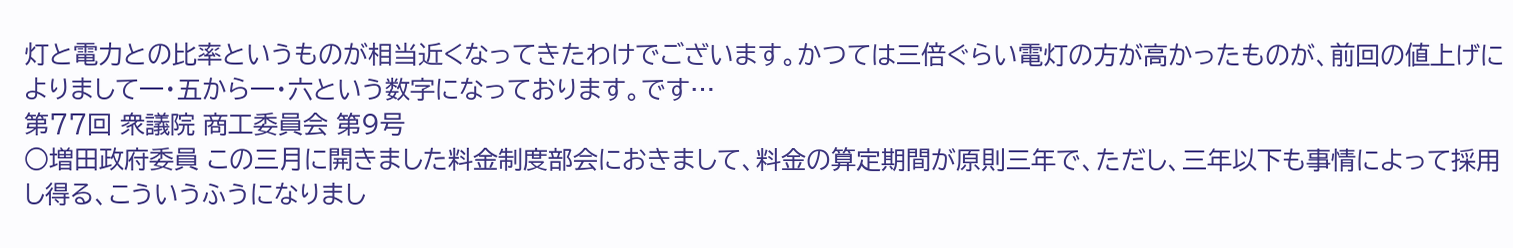灯と電力との比率というものが相当近くなってきたわけでございます。かつては三倍ぐらい電灯の方が高かったものが、前回の値上げによりまして一・五から一・六という数字になっております。です…
第77回 衆議院 商工委員会 第9号
○増田政府委員 この三月に開きました料金制度部会におきまして、料金の算定期間が原則三年で、ただし、三年以下も事情によって採用し得る、こういうふうになりまし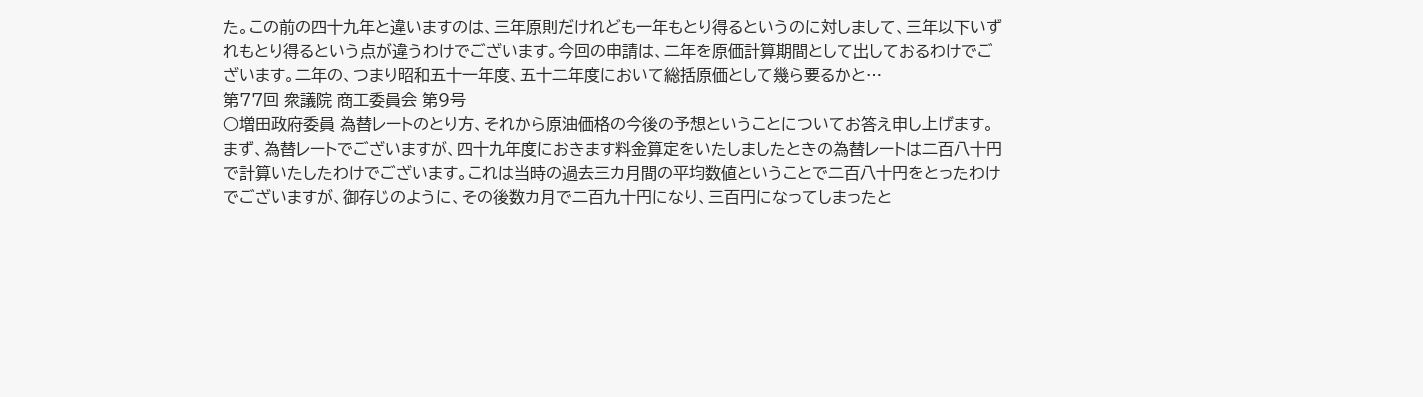た。この前の四十九年と違いますのは、三年原則だけれども一年もとり得るというのに対しまして、三年以下いずれもとり得るという点が違うわけでございます。今回の申請は、二年を原価計算期間として出しておるわけでございます。二年の、つまり昭和五十一年度、五十二年度において総括原価として幾ら要るかと…
第77回 衆議院 商工委員会 第9号
○増田政府委員 為替レートのとり方、それから原油価格の今後の予想ということについてお答え申し上げます。 まず、為替レートでございますが、四十九年度におきます料金算定をいたしましたときの為替レートは二百八十円で計算いたしたわけでございます。これは当時の過去三カ月間の平均数値ということで二百八十円をとったわけでございますが、御存じのように、その後数カ月で二百九十円になり、三百円になってしまったと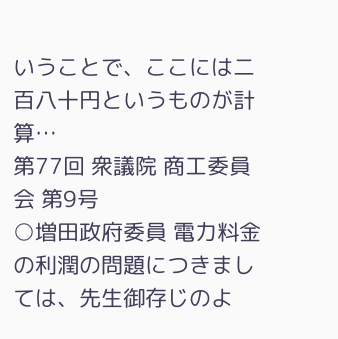いうことで、ここには二百八十円というものが計算…
第77回 衆議院 商工委員会 第9号
○増田政府委員 電力料金の利潤の問題につきましては、先生御存じのよ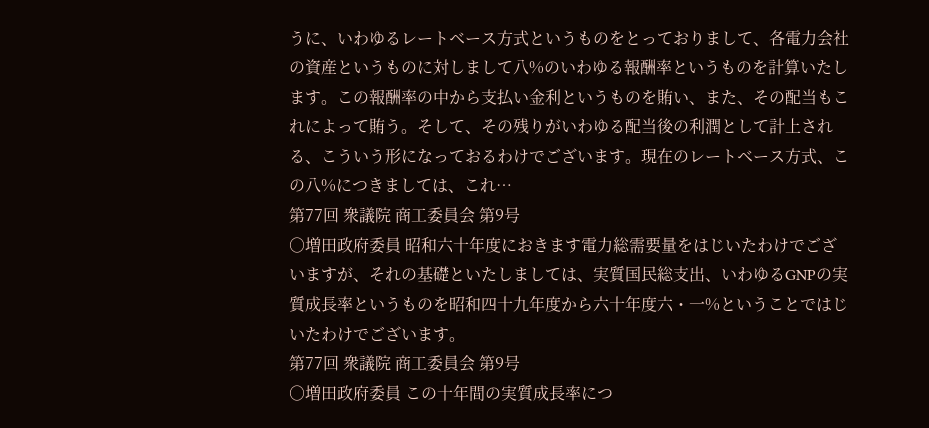うに、いわゆるレートベース方式というものをとっておりまして、各電力会社の資産というものに対しまして八%のいわゆる報酬率というものを計算いたします。この報酬率の中から支払い金利というものを賄い、また、その配当もこれによって賄う。そして、その残りがいわゆる配当後の利潤として計上される、こういう形になっておるわけでございます。現在のレートベース方式、この八%につきましては、これ…
第77回 衆議院 商工委員会 第9号
○増田政府委員 昭和六十年度におきます電力総需要量をはじいたわけでございますが、それの基礎といたしましては、実質国民総支出、いわゆるGNPの実質成長率というものを昭和四十九年度から六十年度六・一%ということではじいたわけでございます。
第77回 衆議院 商工委員会 第9号
○増田政府委員 この十年間の実質成長率につ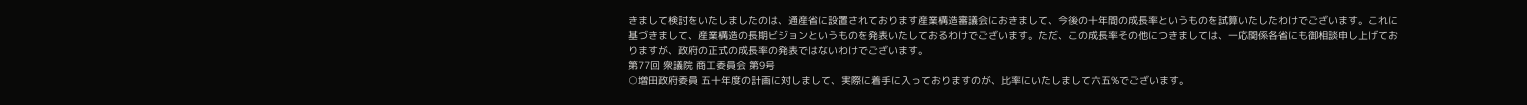きまして検討をいたしましたのは、通産省に設置されております産業構造審議会におきまして、今後の十年間の成長率というものを試算いたしたわけでございます。これに基づきまして、産業構造の長期ビジョンというものを発表いたしておるわけでございます。ただ、この成長率その他につきましては、一応関係各省にも御相談申し上げておりますが、政府の正式の成長率の発表ではないわけでございます。
第77回 衆議院 商工委員会 第9号
○増田政府委員 五十年度の計画に対しまして、実際に着手に入っておりますのが、比率にいたしまして六五%でございます。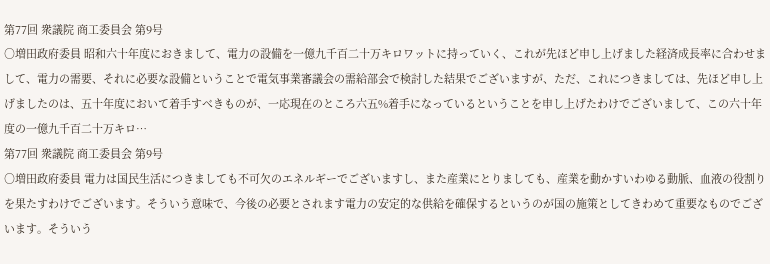第77回 衆議院 商工委員会 第9号
○増田政府委員 昭和六十年度におきまして、電力の設備を一億九千百二十万キロワットに持っていく、これが先ほど申し上げました経済成長率に合わせまして、電力の需要、それに必要な設備ということで電気事業審議会の需給部会で検討した結果でございますが、ただ、これにつきましては、先ほど申し上げましたのは、五十年度において着手すべきものが、一応現在のところ六五%着手になっているということを申し上げたわけでございまして、この六十年度の一億九千百二十万キロ…
第77回 衆議院 商工委員会 第9号
○増田政府委員 電力は国民生活につきましても不可欠のエネルギーでございますし、また産業にとりましても、産業を動かすいわゆる動脈、血液の役割りを果たすわけでございます。そういう意味で、今後の必要とされます電力の安定的な供給を確保するというのが国の施策としてきわめて重要なものでございます。そういう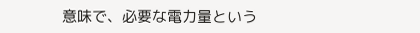意味で、必要な電力量という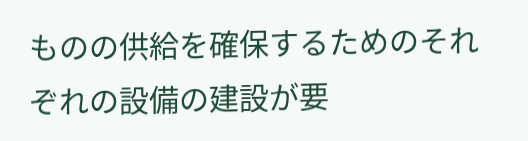ものの供給を確保するためのそれぞれの設備の建設が要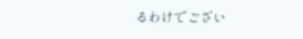るわけでござい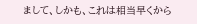まして、しかも、これは相当早くから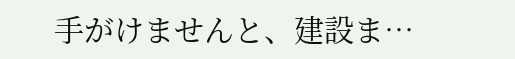手がけませんと、建設ま…